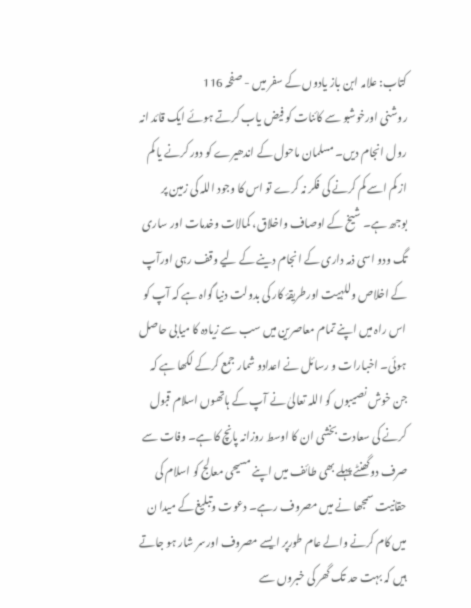کتاب: علامہ ابن باز یادوں کے سفر میں - صفحہ 116
روشنی اورخوشبو سے کائنات کو فیض یاب کرتے ہوئے ایک قائد انہ رول انجام دیں۔ مسلمان ماحول کے اندھیرے کو دور کرنے یا کم از کم اسے کم کرنے کی فکر نہ کرے تو اس کا وجود اللہ کی زمین پر بوجھ ہے۔ شیخ کے اوصاف واخلاق، کمالات وخدمات اور ساری تگ ودو اسی ذمہ داری کے انجام دینے کے لیے وقف رہی اورآپ کے اخلاص وللہیت اورطریقۂ کار کی بدولت دنیا گواہ ہے کہ آپ کو اس راہ میں اپنے تمام معاصرین میں سب سے زیادہ کا میابی حاصل ہوئی۔ اخبارات و رسائل نے اعدادو شمار جمع کرکے لکھا ہے کہ جن خوش نصیبوں کو اللہ تعالیٰ نے آپ کے ہاتھوں اسلام قبول کرنے کی سعادت بخشی ان کا اوسط روزانہ پانچ کا ہے۔ وفات سے صرف دوگھنٹے پہلے بھی طائف میں اپنے مسیحی معالج کو اسلام کی حقانیت سمجھا نے میں مصروف رہے۔ دعوت وتبلیغ کے میدا ن میں کام کرنے والے عام طورپر ایسے مصروف اورسر شار ہو جاتے ہیں کہ بہت حد تک گھر کی خبروں سے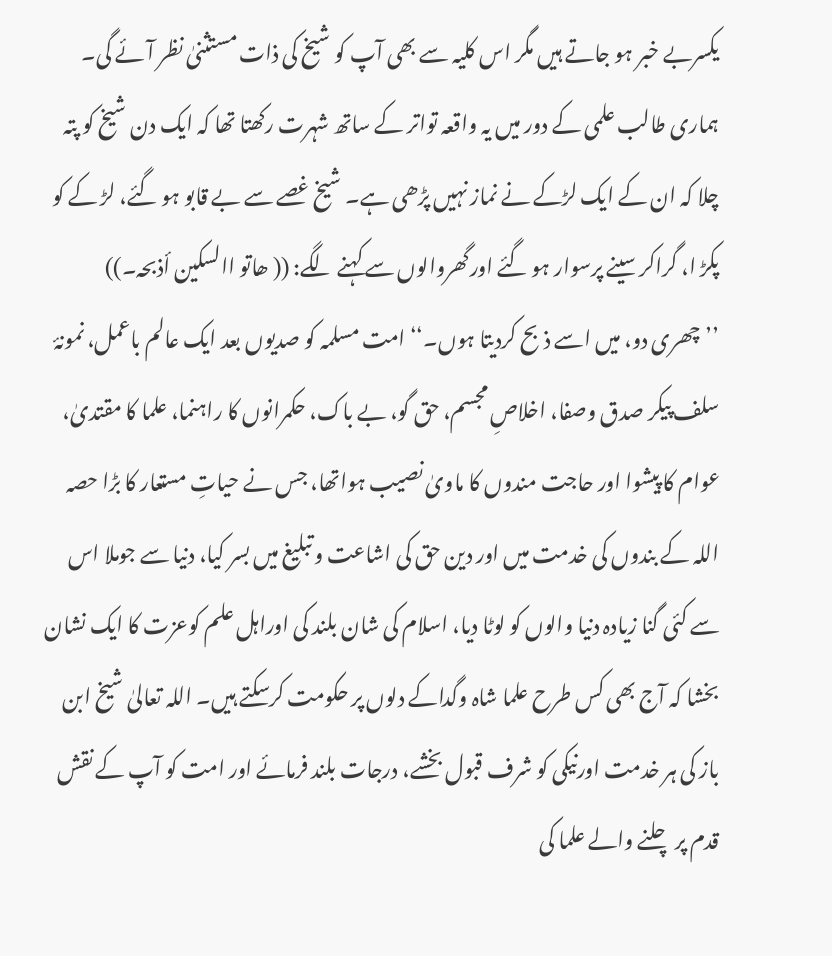یکسربے خبر ہو جاتے ہیں مگر اس کلیہ سے بھی آپ کو شیخ کی ذات مستثنیٰ نظر آئے گی۔ ہماری طالب علمی کے دور میں یہ واقعہ تواتر کے ساتھ شہرت رکھتا تھا کہ ایک دن شیخ کو پتہ چلا کہ ان کے ایک لڑکے نے نماز نہیں پڑھی ہے۔ شیخ غصے سے بے قابو ہو گئے، لڑ کے کو پکڑ ا، گراکر سینے پرسوار ہو گئے اورگھروالوں سے کہنے لگے: (( ھاتو االسکین أذبحہ۔)) ’’چھری دو، میں اسے ذبح کردیتا ہوں۔‘‘ امت مسلمہ کو صدیوں بعد ایک عالم باعمل، نمونۂ سلف پیکر صدق وصفا، اخلاصِ مجسم، حق گو، بے باک، حکمرانوں کا راہنما، علما کا مقتدیٰ، عوام کا پیشوا اور حاجت مندوں کا ماویٰ نصیب ہواتھا، جس نے حیاتِ مستعار کا بڑا حصہ اللہ کے بندوں کی خدمت میں اور دین حق کی اشاعت و تبلیغ میں بسر کیا، دنیا سے جوملا اس سے کئی گنا زیادہ دنیا والوں کو لوٹا دیا، اسلام کی شان بلند کی اوراہل علم کوعزت کا ایک نشان بخشا کہ آج بھی کس طرح علما شاہ وگداکے دلوں پر حکومت کرسکتے ہیں۔ اللہ تعالیٰ شیخ ابن باز کی ہر خدمت اورنیکی کو شرف قبول بخشے، درجات بلند فرمائے اور امت کو آپ کے نقش قدم پر چلنے والے علما کی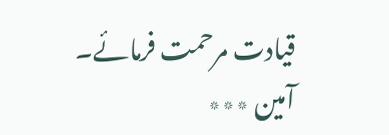قیادت مرحمت فرمائے۔ آمین ٭٭٭